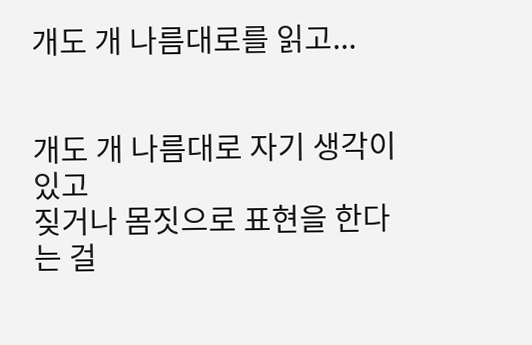개도 개 나름대로를 읽고...


개도 개 나름대로 자기 생각이 있고
짖거나 몸짓으로 표현을 한다는 걸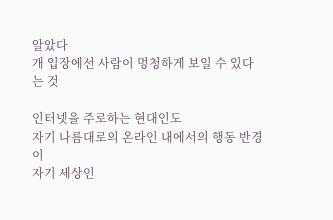알았다
개 입장에선 사람이 멍청하게 보일 수 있다는 것

인터넷을 주로하는 현대인도
자기 나름대로의 온라인 내에서의 행동 반경이
자기 세상인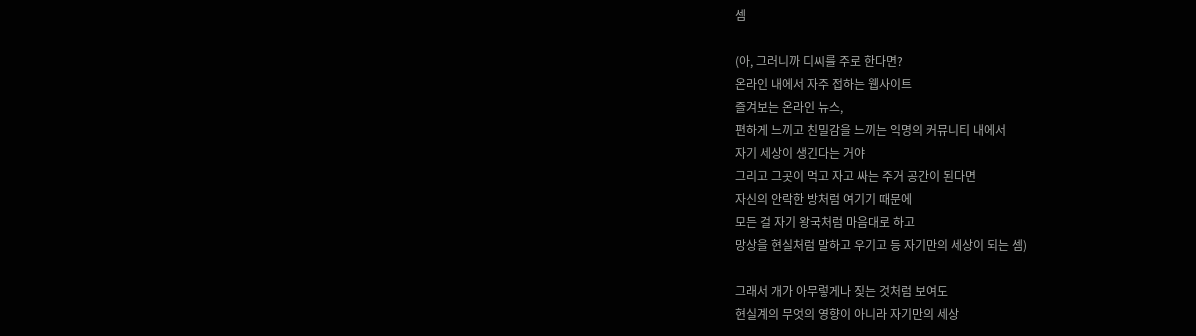셈

(아, 그러니까 디씨를 주로 한다면?
온라인 내에서 자주 접하는 웹사이트
즐겨보는 온라인 뉴스,
편하게 느끼고 친밀감을 느끼는 익명의 커뮤니티 내에서
자기 세상이 생긴다는 거야
그리고 그곳이 먹고 자고 싸는 주거 공간이 된다면
자신의 안락한 방처럼 여기기 때문에
모든 걸 자기 왕국처럼 마음대로 하고
망상을 현실처럼 말하고 우기고 등 자기만의 세상이 되는 셈)

그래서 개가 아무렇게나 짖는 것처럼 보여도
현실계의 무엇의 영향이 아니라 자기만의 세상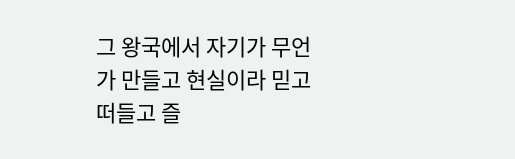그 왕국에서 자기가 무언가 만들고 현실이라 믿고
떠들고 즐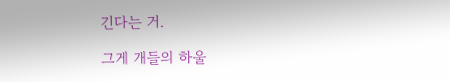긴다는 거.

그게 개들의 하울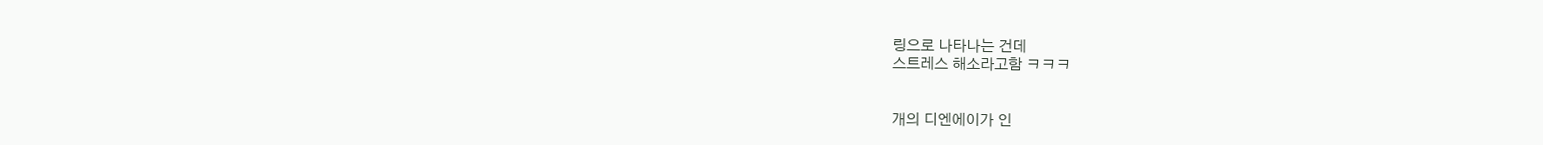링으로 나타나는 건데
스트레스 해소라고함 ㅋㅋㅋ


개의 디엔에이가 인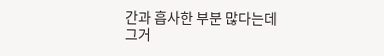간과 흡사한 부분 많다는데
그거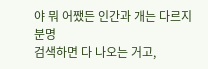야 뭐 어쨌든 인간과 개는 다르지 분명
검색하면 다 나오는 거고,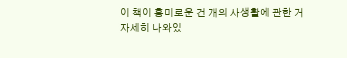이 책이 흥미로운 건 개의 사생활에 관한 거
자세히 나와있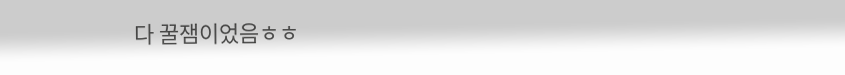다 꿀잼이었음ㅎㅎ